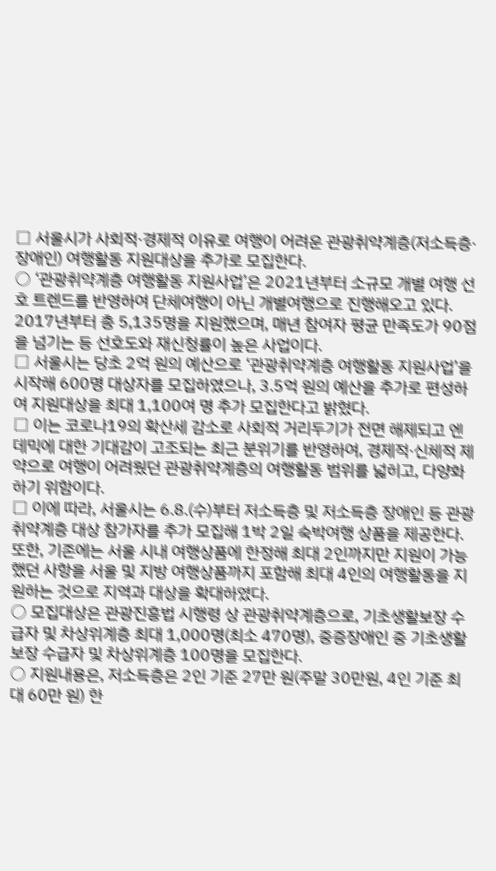□ 서울시가 사회적·경제적 이유로 여행이 어려운 관광취약계층(저소득층·장애인) 여행활동 지원대상을 추가로 모집한다.
○ ‘관광취약계층 여행활동 지원사업’은 2021년부터 소규모 개별 여행 선호 트렌드를 반영하여 단체여행이 아닌 개별여행으로 진행해오고 있다. 2017년부터 총 5,135명을 지원했으며, 매년 참여자 평균 만족도가 90점을 넘기는 등 선호도와 재신청률이 높은 사업이다.
□ 서울시는 당초 2억 원의 예산으로 ‘관광취약계층 여행활동 지원사업’을 시작해 600명 대상자를 모집하였으나, 3.5억 원의 예산을 추가로 편성하여 지원대상을 최대 1,100여 명 추가 모집한다고 밝혔다.
□ 이는 코로나19의 확산세 감소로 사회적 거리두기가 전면 해제되고 엔데믹에 대한 기대감이 고조되는 최근 분위기를 반영하여, 경제적·신체적 제약으로 여행이 어려웠던 관광취약계층의 여행활동 범위를 넓히고, 다양화하기 위함이다.
□ 이에 따라, 서울시는 6.8.(수)부터 저소득층 및 저소득층 장애인 등 관광취약계층 대상 참가자를 추가 모집해 1박 2일 숙박여행 상품을 제공한다. 또한, 기존에는 서울 시내 여행상품에 한정해 최대 2인까지만 지원이 가능했던 사항을 서울 및 지방 여행상품까지 포함해 최대 4인의 여행활동을 지원하는 것으로 지역과 대상을 확대하였다.
○ 모집대상은 관광진흥법 시행령 상 관광취약계층으로, 기초생활보장 수급자 및 차상위계층 최대 1,000명(최소 470명), 중증장애인 중 기초생활보장 수급자 및 차상위계층 100명을 모집한다.
○ 지원내용은, 저소득층은 2인 기준 27만 원(주말 30만원, 4인 기준 최대 60만 원) 한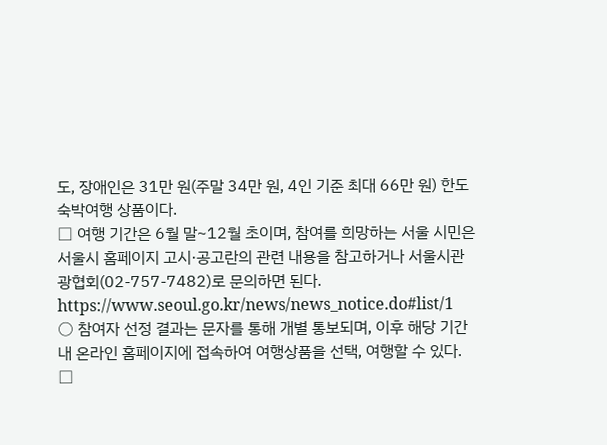도, 장애인은 31만 원(주말 34만 원, 4인 기준 최대 66만 원) 한도 숙박여행 상품이다.
□ 여행 기간은 6월 말~12월 초이며, 참여를 희망하는 서울 시민은 서울시 홈페이지 고시·공고란의 관련 내용을 참고하거나 서울시관광협회(02-757-7482)로 문의하면 된다.
https://www.seoul.go.kr/news/news_notice.do#list/1
○ 참여자 선정 결과는 문자를 통해 개별 통보되며, 이후 해당 기간 내 온라인 홈페이지에 접속하여 여행상품을 선택, 여행할 수 있다.
□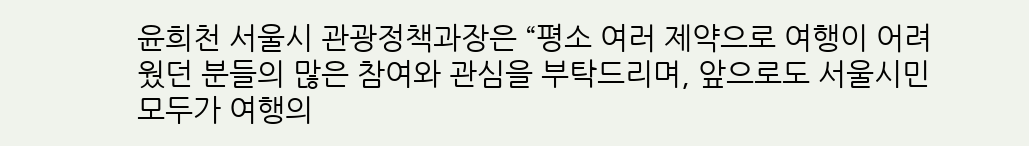윤희천 서울시 관광정책과장은 “평소 여러 제약으로 여행이 어려웠던 분들의 많은 참여와 관심을 부탁드리며, 앞으로도 서울시민 모두가 여행의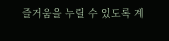즐거움을 누릴 수 있도록 계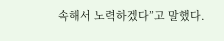속해서 노력하겠다”고 말했다.